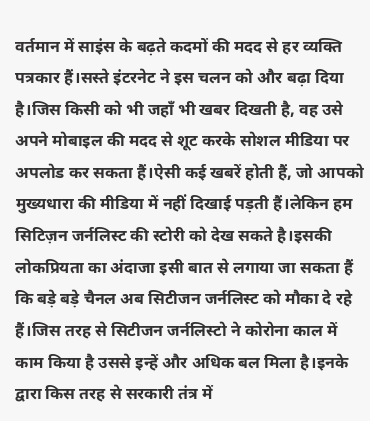वर्तमान में साइंस के बढ़ते कदमों की मदद से हर व्यक्ति पत्रकार हैं।सस्ते इंटरनेट ने इस चलन को और बढ़ा दिया है।जिस किसी को भी जहाँ भी खबर दिखती है, वह उसे अपने मोबाइल की मदद से शूट करके सोशल मीडिया पर अपलोड कर सकता हैं।ऐसी कई खबरें होती हैं, जो आपको मुख्यधारा की मीडिया में नहीं दिखाई पड़ती हैं।लेकिन हम सिटिज़न जर्नलिस्ट की स्टोरी को देख सकते है।इसकी लोकप्रियता का अंदाजा इसी बात से लगाया जा सकता हैं कि बड़े बड़े चैनल अब सिटीजन जर्नलिस्ट को मौका दे रहे हैं।जिस तरह से सिटीजन जर्नलिस्टो ने कोरोना काल में काम किया है उससे इन्हें और अधिक बल मिला है।इनके द्वारा किस तरह से सरकारी तंत्र में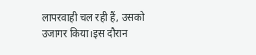लापरवाही चल रही हैं, उसको उजागर किया।इस दौरान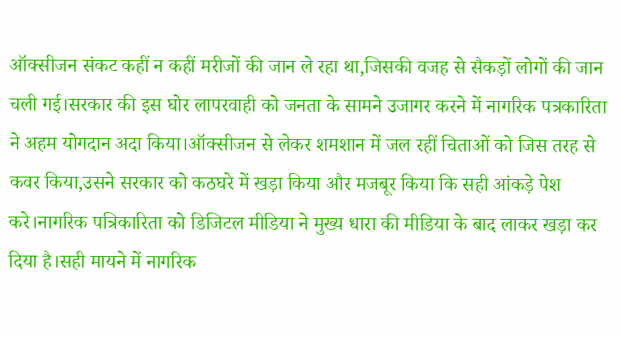ऑक्सीजन संकट कहीं न कहीं मरीजों की जान ले रहा था,जिसकी वजह से सैकड़ों लोगों की जान चली गई।सरकार की इस घोर लापरवाही को जनता के सामने उजागर करने में नागरिक पत्रकारिता ने अहम योगदान अदा किया।ऑक्सीजन से लेकर शमशान में जल रहीं चिताओं को जिस तरह से कवर किया,उसने सरकार को कठघरे में खड़ा किया और मजबूर किया कि सही आंकड़े पेश करे।नागरिक पत्रिकारिता को डिजिटल मीडिया ने मुख्य धारा की मीडिया के बाद लाकर खड़ा कर दिया है।सही मायने में नागरिक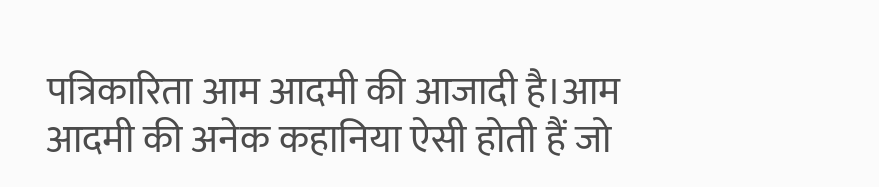पत्रिकारिता आम आदमी की आजादी है।आम आदमी की अनेक कहानिया ऐसी होती हैं जो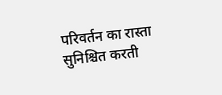परिवर्तन का रास्ता सुनिश्चित करती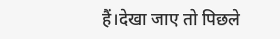हैं।देखा जाए तो पिछले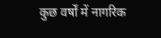कुछ वर्षों में नागरिक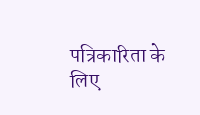पत्रिकारिता के लिए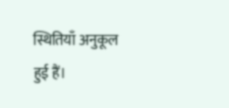स्थितियाँ अनुकूल हुई हैं।